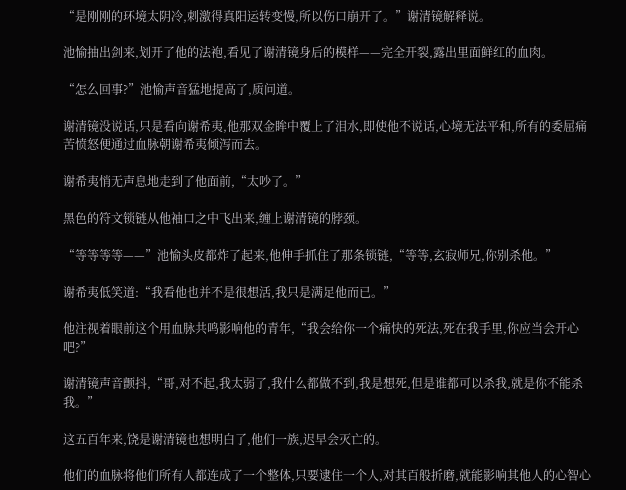“是刚刚的环境太阴冷,刺激得真阳运转变慢,所以伤口崩开了。”谢清镜解释说。

池愉抽出剑来,划开了他的法袍,看见了谢清镜身后的模样——完全开裂,露出里面鲜红的血肉。

“怎么回事?”池愉声音猛地提高了,质问道。

谢清镜没说话,只是看向谢希夷,他那双金眸中覆上了泪水,即使他不说话,心境无法平和,所有的委屈痛苦愤怒便通过血脉朝谢希夷倾泻而去。

谢希夷悄无声息地走到了他面前,“太吵了。”

黑色的符文锁链从他袖口之中飞出来,缠上谢清镜的脖颈。

“等等等等——”池愉头皮都炸了起来,他伸手抓住了那条锁链,“等等,玄寂师兄,你别杀他。”

谢希夷低笑道:“我看他也并不是很想活,我只是满足他而已。”

他注视着眼前这个用血脉共鸣影响他的青年,“我会给你一个痛快的死法,死在我手里,你应当会开心吧?”

谢清镜声音颤抖,“哥,对不起,我太弱了,我什么都做不到,我是想死,但是谁都可以杀我,就是你不能杀我。”

这五百年来,饶是谢清镜也想明白了,他们一族,迟早会灭亡的。

他们的血脉将他们所有人都连成了一个整体,只要逮住一个人,对其百般折磨,就能影响其他人的心智心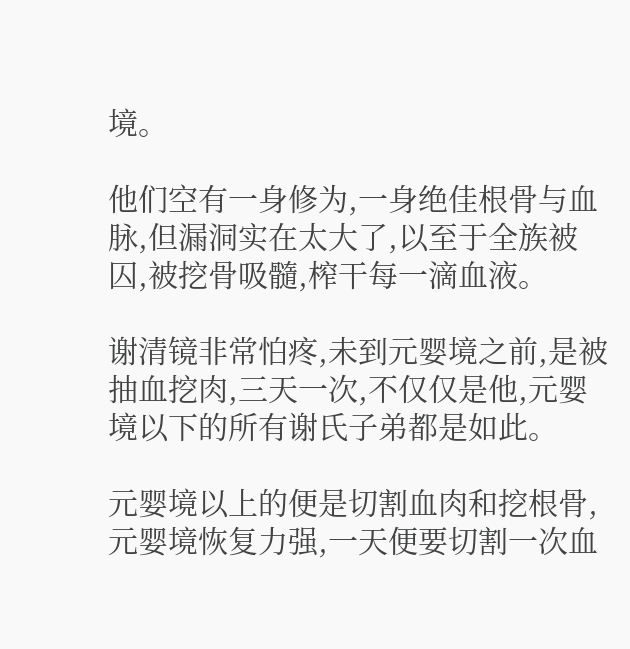境。

他们空有一身修为,一身绝佳根骨与血脉,但漏洞实在太大了,以至于全族被囚,被挖骨吸髓,榨干每一滴血液。

谢清镜非常怕疼,未到元婴境之前,是被抽血挖肉,三天一次,不仅仅是他,元婴境以下的所有谢氏子弟都是如此。

元婴境以上的便是切割血肉和挖根骨,元婴境恢复力强,一天便要切割一次血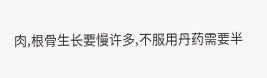肉,根骨生长要慢许多,不服用丹药需要半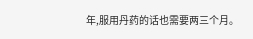年,服用丹药的话也需要两三个月。